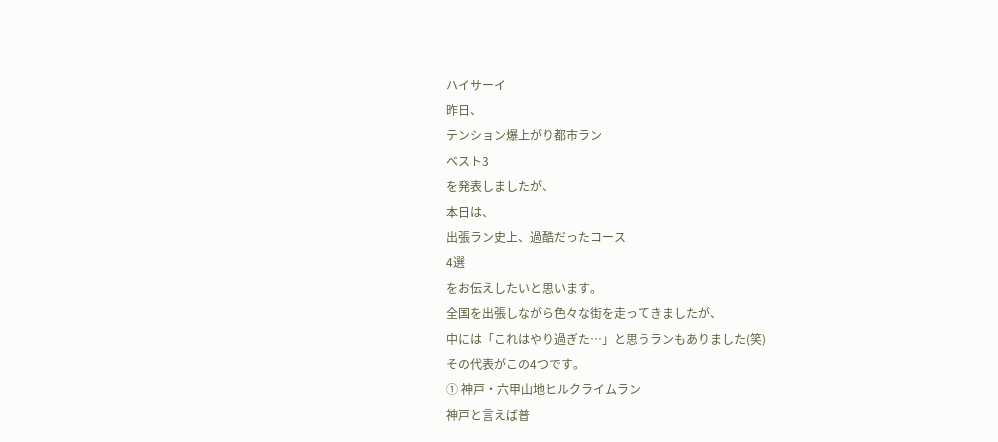ハイサーイ
昨日、
テンション爆上がり都市ラン
ベスト3
を発表しましたが、
本日は、
出張ラン史上、過酷だったコース
4選
をお伝えしたいと思います。
全国を出張しながら色々な街を走ってきましたが、
中には「これはやり過ぎた…」と思うランもありました(笑)
その代表がこの4つです。
① 神戸・六甲山地ヒルクライムラン
神戸と言えば普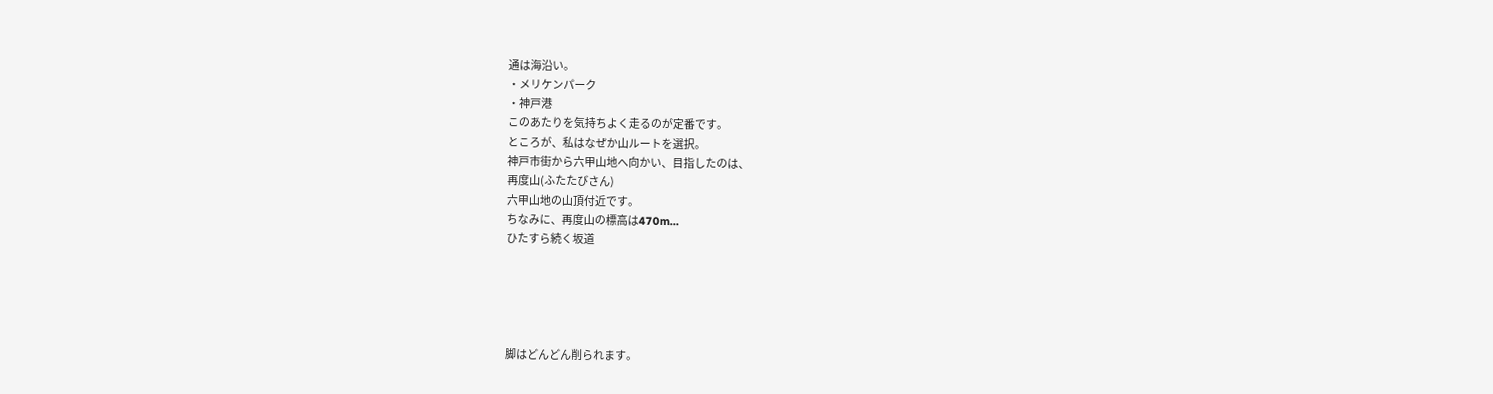通は海沿い。
・メリケンパーク
・神戸港
このあたりを気持ちよく走るのが定番です。
ところが、私はなぜか山ルートを選択。
神戸市街から六甲山地へ向かい、目指したのは、
再度山(ふたたびさん)
六甲山地の山頂付近です。
ちなみに、再度山の標高は470m…
ひたすら続く坂道





脚はどんどん削られます。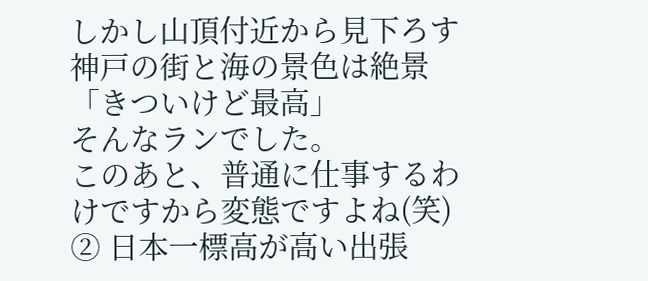しかし山頂付近から見下ろす神戸の街と海の景色は絶景
「きついけど最高」
そんなランでした。
このあと、普通に仕事するわけですから変態ですよね(笑)
② 日本一標高が高い出張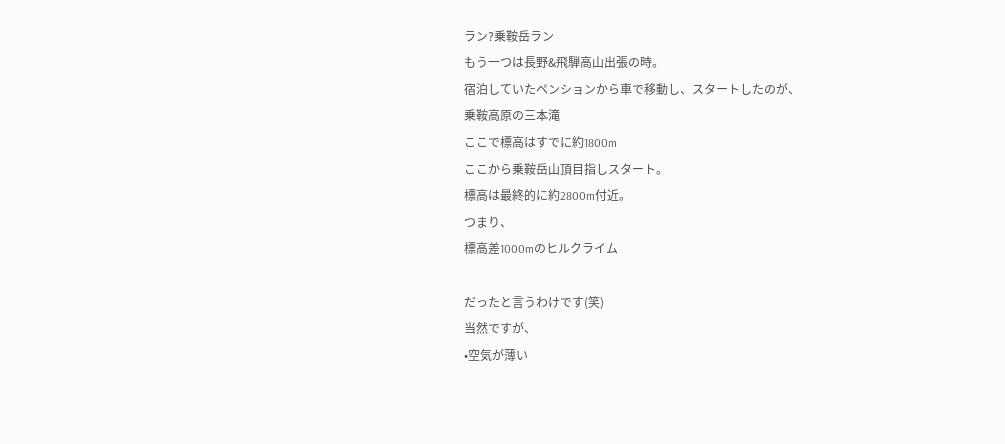ラン?乗鞍岳ラン
もう一つは長野&飛騨高山出張の時。
宿泊していたペンションから車で移動し、スタートしたのが、
乗鞍高原の三本滝
ここで標高はすでに約1800m
ここから乗鞍岳山頂目指しスタート。
標高は最終的に約2800m付近。
つまり、
標高差1000mのヒルクライム

だったと言うわけです(笑)
当然ですが、
•空気が薄い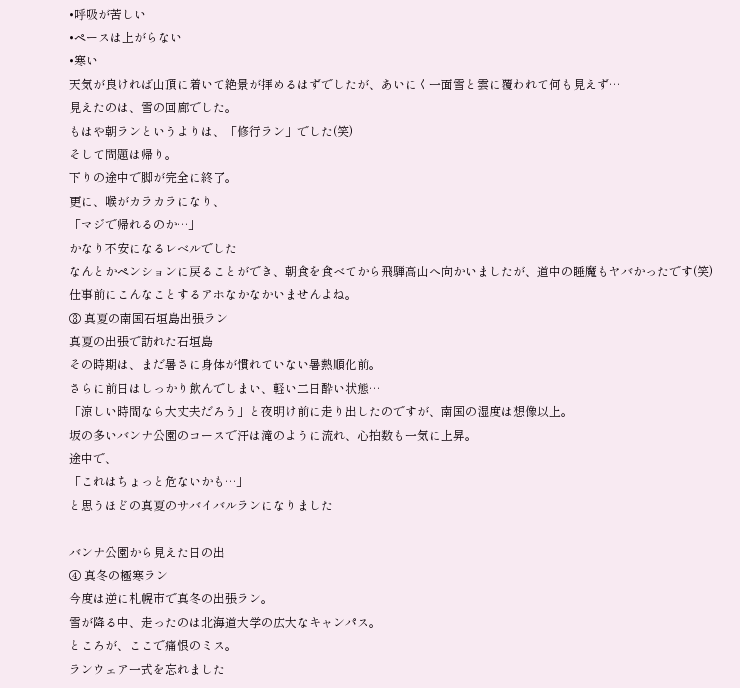•呼吸が苦しい
•ペースは上がらない
•寒い
天気が良ければ山頂に着いて絶景が拝めるはずでしたが、あいにく一面雪と雲に覆われて何も見えず…
見えたのは、雪の回廊でした。
もはや朝ランというよりは、「修行ラン」でした(笑)
そして問題は帰り。
下りの途中で脚が完全に終了。
更に、喉がカラカラになり、
「マジで帰れるのか…」
かなり不安になるレベルでした
なんとかペンションに戻ることができ、朝食を食べてから飛騨高山へ向かいましたが、道中の睡魔もヤバかったです(笑)
仕事前にこんなことするアホなかなかいませんよね。
③ 真夏の南国石垣島出張ラン
真夏の出張で訪れた石垣島
その時期は、まだ暑さに身体が慣れていない暑熱順化前。
さらに前日はしっかり飲んでしまい、軽い二日酔い状態…
「涼しい時間なら大丈夫だろう」と夜明け前に走り出したのですが、南国の湿度は想像以上。
坂の多いバンナ公園のコースで汗は滝のように流れ、心拍数も一気に上昇。
途中で、
「これはちょっと危ないかも…」
と思うほどの真夏のサバイバルランになりました

バンナ公園から見えた日の出
④ 真冬の極寒ラン
今度は逆に札幌市で真冬の出張ラン。
雪が降る中、走ったのは北海道大学の広大なキャンパス。
ところが、ここで痛恨のミス。
ランウェア一式を忘れました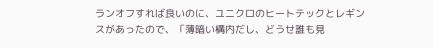ランオフすれば良いのに、ユニクロのヒートテックとレギンスがあったので、「薄暗い構内だし、どうせ誰も見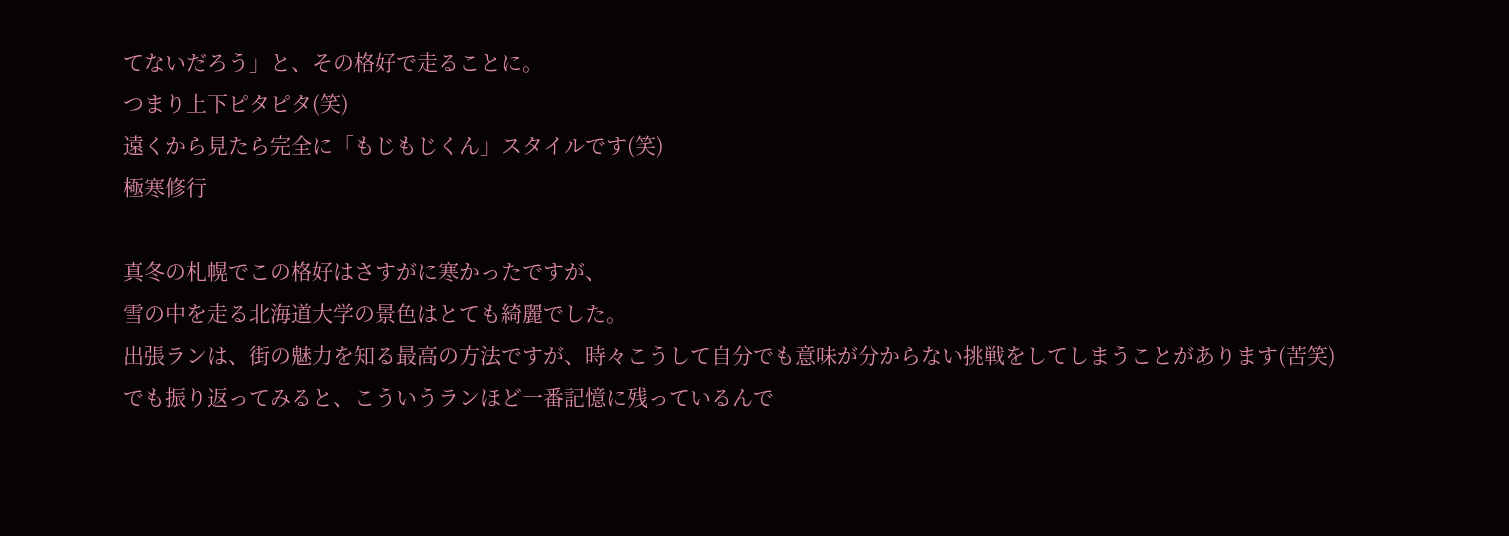てないだろう」と、その格好で走ることに。
つまり上下ピタピタ(笑)
遠くから見たら完全に「もじもじくん」スタイルです(笑)
極寒修行

真冬の札幌でこの格好はさすがに寒かったですが、
雪の中を走る北海道大学の景色はとても綺麗でした。
出張ランは、街の魅力を知る最高の方法ですが、時々こうして自分でも意味が分からない挑戦をしてしまうことがあります(苦笑)
でも振り返ってみると、こういうランほど一番記憶に残っているんで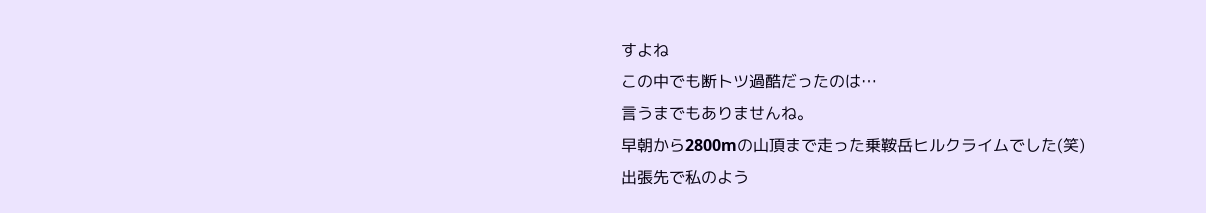すよね
この中でも断トツ過酷だったのは…
言うまでもありませんね。
早朝から2800mの山頂まで走った乗鞍岳ヒルクライムでした(笑)
出張先で私のよう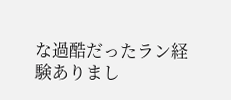な過酷だったラン経験ありまし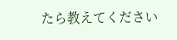たら教えてください